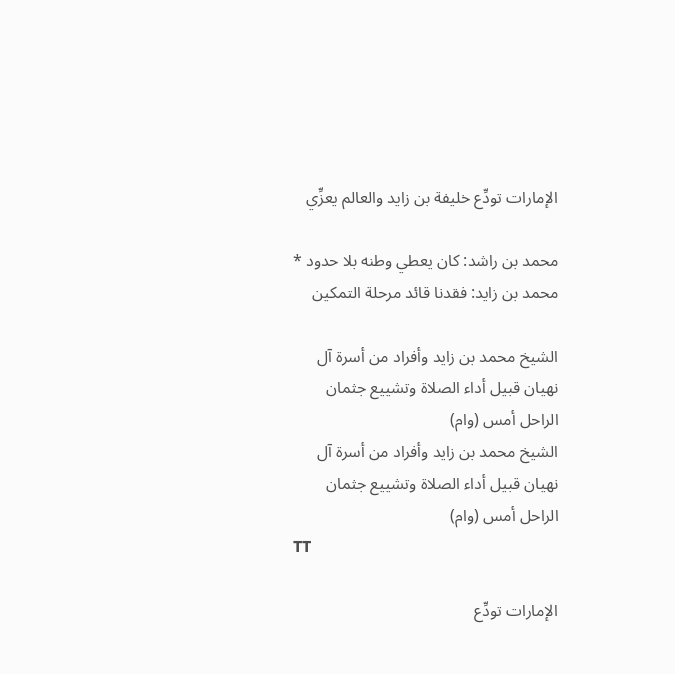الإمارات تودِّع خليفة بن زايد والعالم يعزِّي

محمد بن راشد: كان يعطي وطنه بلا حدود * محمد بن زايد: فقدنا قائد مرحلة التمكين

الشيخ محمد بن زايد وأفراد من أسرة آل نهيان قبيل أداء الصلاة وتشييع جثمان الراحل أمس (وام)
الشيخ محمد بن زايد وأفراد من أسرة آل نهيان قبيل أداء الصلاة وتشييع جثمان الراحل أمس (وام)
TT

الإمارات تودِّع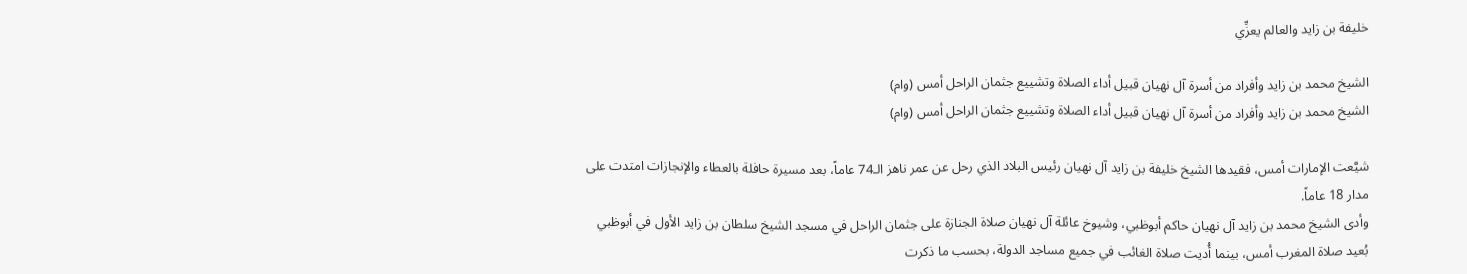خليفة بن زايد والعالم يعزِّي

الشيخ محمد بن زايد وأفراد من أسرة آل نهيان قبيل أداء الصلاة وتشييع جثمان الراحل أمس (وام)
الشيخ محمد بن زايد وأفراد من أسرة آل نهيان قبيل أداء الصلاة وتشييع جثمان الراحل أمس (وام)

شيَّعت الإمارات أمس، فقيدها الشيخ خليفة بن زايد آل نهيان رئيس البلاد الذي رحل عن عمر ناهز الـ74 عاماً، بعد مسيرة حافلة بالعطاء والإنجازات امتدت على مدار 18 عاماً.
وأدى الشيخ محمد بن زايد آل نهيان حاكم أبوظبي، وشيوخ عائلة آل نهيان صلاة الجنازة على جثمان الراحل في مسجد الشيخ سلطان بن زايد الأول في أبوظبي بُعيد صلاة المغرب أمس، بينما أُديت صلاة الغائب في جميع مساجد الدولة، بحسب ما ذكرت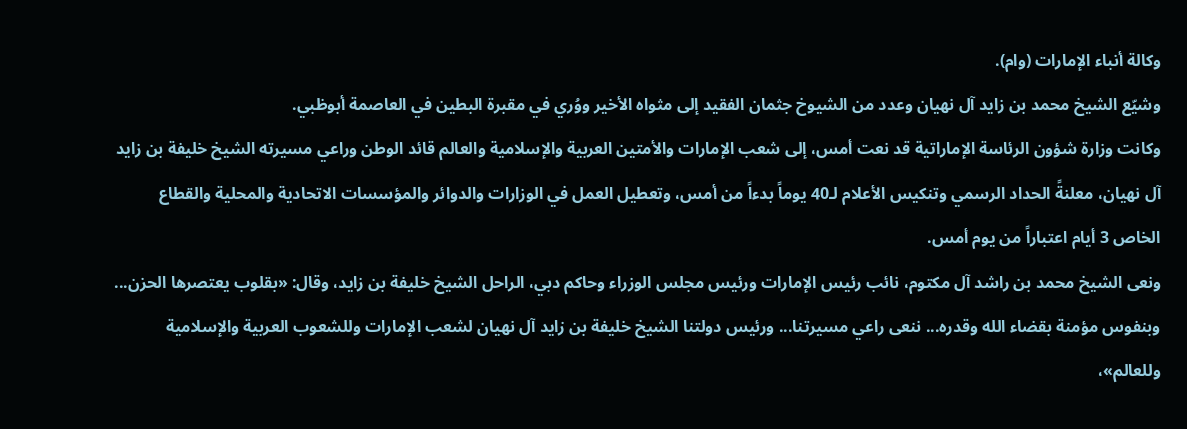وكالة أنباء الإمارات (وام).
وشيّع الشيخ محمد بن زايد آل نهيان وعدد من الشيوخ جثمان الفقيد إلى مثواه الأخير ووُري في مقبرة البطين في العاصمة أبوظبي.
وكانت وزارة شؤون الرئاسة الإماراتية قد نعت أمس، إلى شعب الإمارات والأمتين العربية والإسلامية والعالم قائد الوطن وراعي مسيرته الشيخ خليفة بن زايد آل نهيان، معلنةً الحداد الرسمي وتنكيس الأعلام لـ40 يوماً بدءاً من أمس، وتعطيل العمل في الوزارات والدوائر والمؤسسات الاتحادية والمحلية والقطاع الخاص 3 أيام اعتباراً من يوم أمس.
ونعى الشيخ محمد بن راشد آل مكتوم، نائب رئيس الإمارات ورئيس مجلس الوزراء وحاكم دبي، الراحل الشيخ خليفة بن زايد، وقال: «بقلوب يعتصرها الحزن... وبنفوس مؤمنة بقضاء الله وقدره... ننعى راعي مسيرتنا... ورئيس دولتنا الشيخ خليفة بن زايد آل نهيان لشعب الإمارات وللشعوب العربية والإسلامية وللعالم»،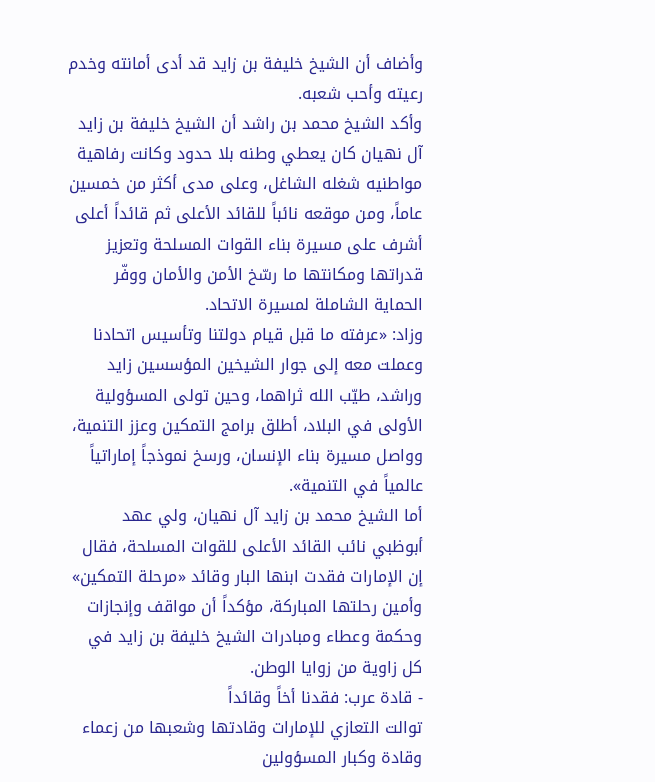وأضاف أن الشيخ خليفة بن زايد قد أدى أمانته وخدم رعيته وأحب شعبه.
وأكد الشيخ محمد بن راشد أن الشيخ خليفة بن زايد آل نهيان كان يعطي وطنه بلا حدود وكانت رفاهية مواطنيه شغله الشاغل، وعلى مدى أكثر من خمسين عاماً، ومن موقعه نائباً للقائد الأعلى ثم قائداً أعلى أشرف على مسيرة بناء القوات المسلحة وتعزيز قدراتها ومكانتها ما رسّخ الأمن والأمان ووفّر الحماية الشاملة لمسيرة الاتحاد.
وزاد: «عرفته ما قبل قيام دولتنا وتأسيس اتحادنا وعملت معه إلى جوار الشيخين المؤسسين زايد وراشد، طيّب الله ثراهما، وحين تولى المسؤولية الأولى في البلاد، أطلق برامج التمكين وعزز التنمية، وواصل مسيرة بناء الإنسان، ورسخ نموذجاً إماراتياً عالمياً في التنمية».
أما الشيخ محمد بن زايد آل نهيان، ولي عهد أبوظبي نائب القائد الأعلى للقوات المسلحة، فقال إن الإمارات فقدت ابنها البار وقائد «مرحلة التمكين» وأمين رحلتها المباركة، مؤكداً أن مواقف وإنجازات وحكمة وعطاء ومبادرات الشيخ خليفة بن زايد في كل زاوية من زوايا الوطن.
- قادة عرب: فقدنا أخاً وقائداً
توالت التعازي للإمارات وقادتها وشعبها من زعماء وقادة وكبار المسؤولين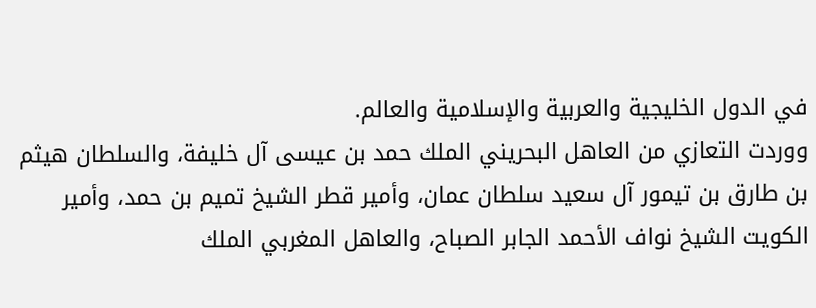في الدول الخليجية والعربية والإسلامية والعالم.
ووردت التعازي من العاهل البحريني الملك حمد بن عيسى آل خليفة، والسلطان هيثم بن طارق بن تيمور آل سعيد سلطان عمان، وأمير قطر الشيخ تميم بن حمد، وأمير الكويت الشيخ نواف الأحمد الجابر الصباح، والعاهل المغربي الملك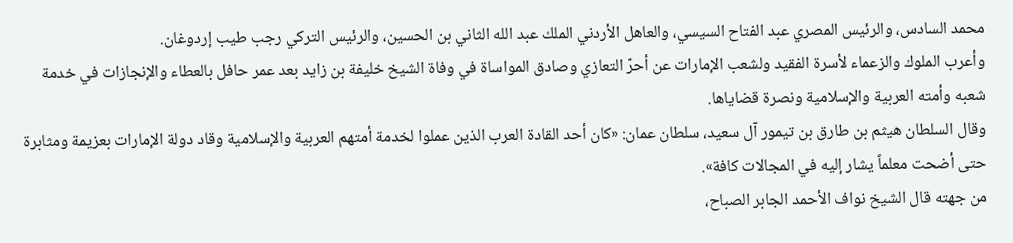محمد السادس، والرئيس المصري عبد الفتاح السيسي، والعاهل الأردني الملك عبد الله الثاني بن الحسين، والرئيس التركي رجب طيب إردوغان.
وأعرب الملوك والزعماء لأسرة الفقيد ولشعب الإمارات عن أحرّ التعازي وصادق المواساة في وفاة الشيخ خليفة بن زايد بعد عمر حافل بالعطاء والإنجازات في خدمة شعبه وأمته العربية والإسلامية ونصرة قضاياها.
وقال السلطان هيثم بن طارق بن تيمور آل سعيد، سلطان عمان: «كان أحد القادة العرب الذين عملوا لخدمة أمتهم العربية والإسلامية وقاد دولة الإمارات بعزيمة ومثابرة حتى أضحت معلماً يشار إليه في المجالات كافة».
من جهته قال الشيخ نواف الأحمد الجابر الصباح،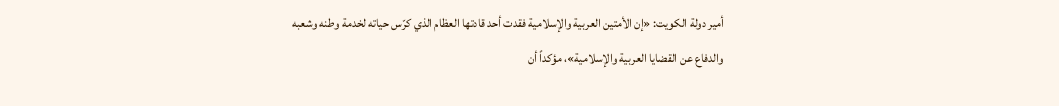أمير دولة الكويت: «إن الأمتين العربية والإسلامية فقدت أحد قادتها العظام الذي كرّس حياته لخدمة وطنه وشعبه والدفاع عن القضايا العربية والإسلامية»، مؤكداً أن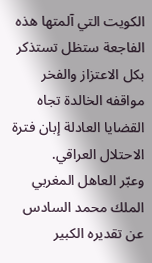الكويت التي آلمتها هذه الفاجعة ستظل تستذكر بكل الاعتزاز والفخر مواقفه الخالدة تجاه القضايا العادلة إبان فترة الاحتلال العراقي.
وعبّر العاهل المغربي الملك محمد السادس عن تقديره الكبير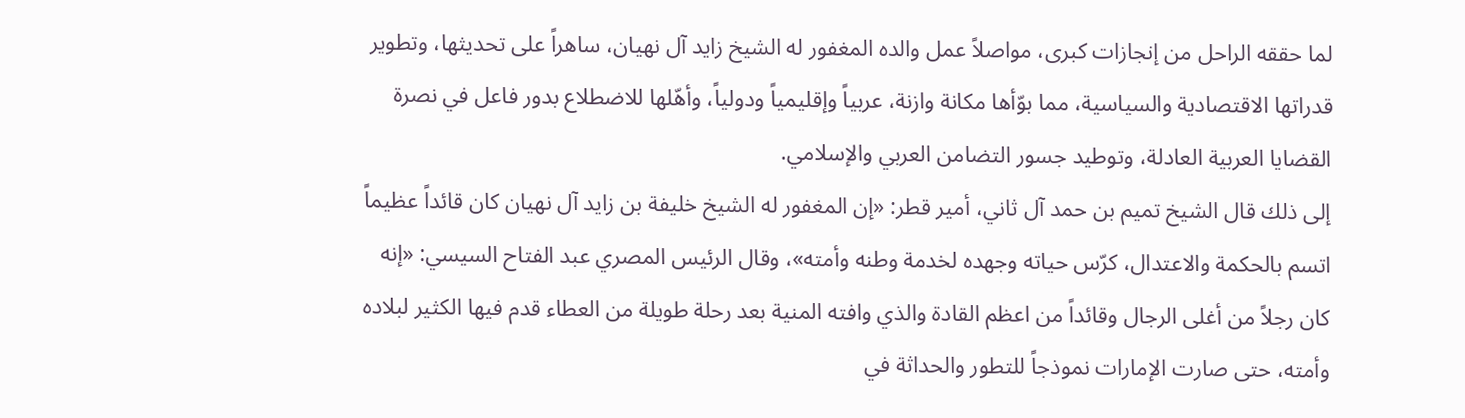لما حققه الراحل من إنجازات كبرى، مواصلاً عمل والده المغفور له الشيخ زايد آل نهيان، ساهراً على تحديثها، وتطوير قدراتها الاقتصادية والسياسية، مما بوّأها مكانة وازنة، عربياً وإقليمياً ودولياً، وأهّلها للاضطلاع بدور فاعل في نصرة القضايا العربية العادلة، وتوطيد جسور التضامن العربي والإسلامي.
إلى ذلك قال الشيخ تميم بن حمد آل ثاني، أمير قطر: «إن المغفور له الشيخ خليفة بن زايد آل نهيان كان قائداً عظيماً اتسم بالحكمة والاعتدال، كرّس حياته وجهده لخدمة وطنه وأمته»، وقال الرئيس المصري عبد الفتاح السيسي: «إنه كان رجلاً من أغلى الرجال وقائداً من اعظم القادة والذي وافته المنية بعد رحلة طويلة من العطاء قدم فيها الكثير لبلاده وأمته، حتى صارت الإمارات نموذجاً للتطور والحداثة في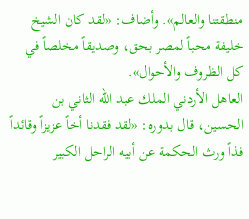منطقتنا والعالم». وأضاف: «لقد كان الشيخ خليفة محباً لمصر بحق، وصديقاً مخلصاً في كل الظروف والأحوال».
العاهل الأردني الملك عبد الله الثاني بن الحسين، قال بدوره: «لقد فقدنا أخاً عزيزاً وقائداً فذاً ورث الحكمة عن أبيه الراحل الكبير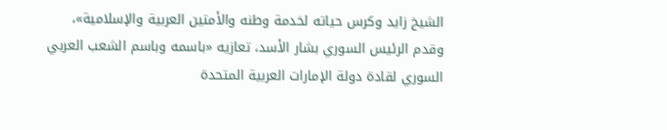الشيخ زايد وكرس حياته لخدمة وطنه والأمتين العربية والإسلامية»، وقدم الرئيس السوري بشار الأسد، تعازيه «باسمه وباسم الشعب العربي السوري لقادة دولة الإمارات العربية المتحدة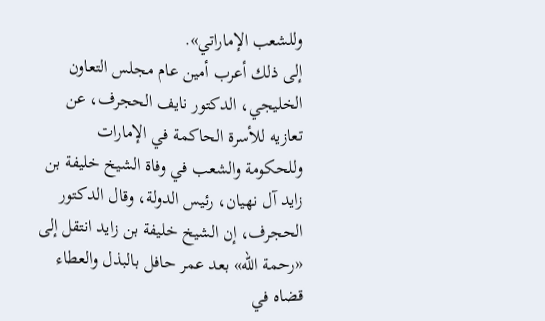وللشعب الإماراتي».
إلى ذلك أعرب أمين عام مجلس التعاون الخليجي، الدكتور نايف الحجرف، عن تعازيه للأسرة الحاكمة في الإمارات وللحكومة والشعب في وفاة الشيخ خليفة بن زايد آل نهيان، رئيس الدولة، وقال الدكتور الحجرف، إن الشيخ خليفة بن زايد انتقل إلى «رحمة الله» بعد عمر حافل بالبذل والعطاء قضاه في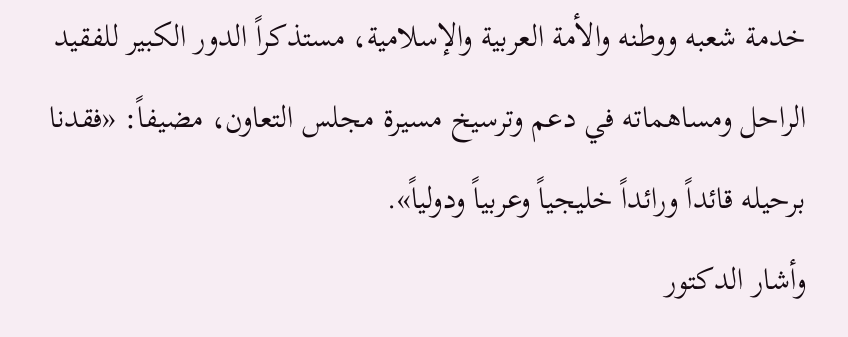خدمة شعبه ووطنه والأمة العربية والإسلامية، مستذكراً الدور الكبير للفقيد الراحل ومساهماته في دعم وترسيخ مسيرة مجلس التعاون، مضيفاً: «فقدنا برحيله قائداً ورائداً خليجياً وعربياً ودولياً».
وأشار الدكتور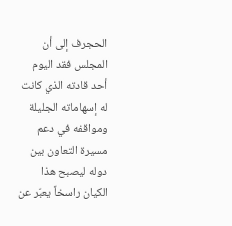الحجرف إلى أن المجلس فقد اليوم أحد قادته الذي كانت له إسهاماته الجليلة ومواقفه في دعم مسيرة التعاون بين دوله ليصبح هذا الكيان راسخاً يعبّر عن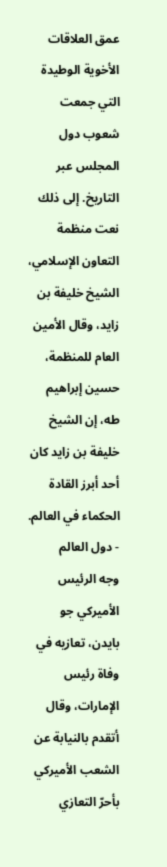عمق العلاقات الأخوية الوطيدة التي جمعت شعوب دول المجلس عبر التاريخ. إلى ذلك نعت منظمة التعاون الإسلامي، الشيخ خليفة بن زايد، وقال الأمين العام للمنظمة، حسين إبراهيم طه، إن الشيخ خليفة بن زايد كان أحد أبرز القادة الحكماء في العالم.
- دول العالم
وجه الرئيس الأميركي جو بايدن، تعازيه في وفاة رئيس الإمارات، وقال أتقدم بالنيابة عن الشعب الأميركي بأحرّ التعازي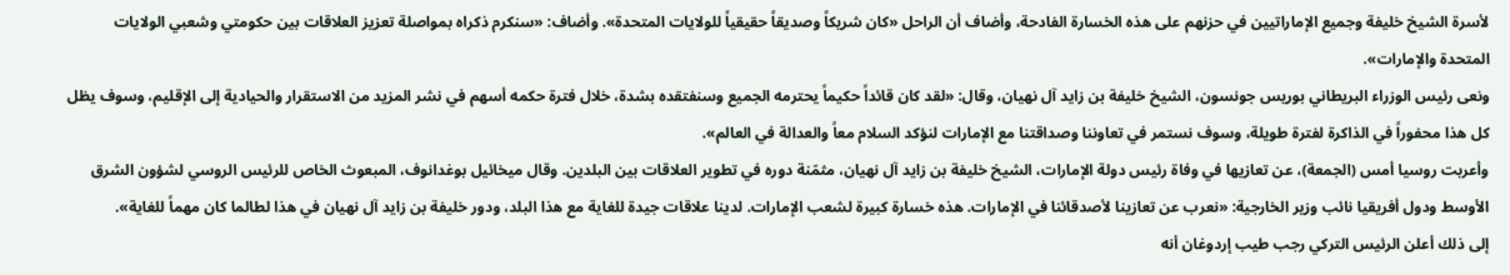لأسرة الشيخ خليفة وجميع الإماراتيين في حزنهم على هذه الخسارة الفادحة، وأضاف أن الراحل «كان شريكاً وصديقاً حقيقياً للولايات المتحدة». وأضاف: «سنكرم ذكراه بمواصلة تعزيز العلاقات بين حكومتي وشعبي الولايات المتحدة والإمارات».
ونعى رئيس الوزراء البريطاني بوريس جونسون، الشيخ خليفة بن زايد آل نهيان، وقال: «لقد كان قائداً حكيماً يحترمه الجميع وسنفتقده بشدة، خلال فترة حكمه أسهم في نشر المزيد من الاستقرار والحيادية إلى الإقليم، وسوف يظل كل هذا محفوراً في الذاكرة لفترة طويلة، وسوف نستمر في تعاوننا وصداقتنا مع الإمارات لنؤكد السلام معاً والعدالة في العالم».
وأعربت روسيا أمس (الجمعة)، عن تعازيها في وفاة رئيس دولة الإمارات، الشيخ خليفة بن زايد آل نهيان، مثمّنة دوره في تطوير العلاقات بين البلدين. وقال ميخائيل بوغدانوف، المبعوث الخاص للرئيس الروسي لشؤون الشرق الأوسط ودول أفريقيا نائب وزير الخارجية: «نعرب عن تعازينا لأصدقائنا في الإمارات. هذه خسارة كبيرة لشعب الإمارات. لدينا علاقات جيدة للغاية مع هذا البلد، ودور خليفة بن زايد آل نهيان في هذا لطالما كان مهماً للغاية».
إلى ذلك أعلن الرئيس التركي رجب طيب إردوغان أنه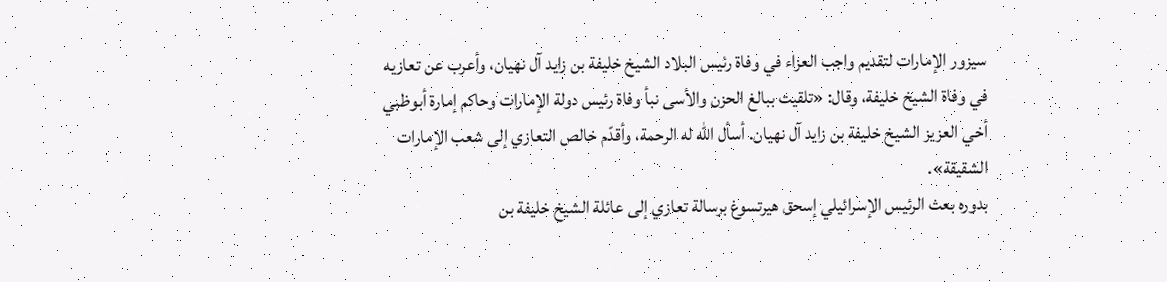سيزور الإمارات لتقديم واجب العزاء في وفاة رئيس البلاد الشيخ خليفة بن زايد آل نهيان، وأعرب عن تعازيه في وفاة الشيخ خليفة، وقال: «تلقيت ببالغ الحزن والأسى نبأ وفاة رئيس دولة الإمارات وحاكم إمارة أبوظبي أخي العزيز الشيخ خليفة بن زايد آل نهيان. أسأل الله له الرحمة، وأقدّم خالص التعازي إلى شعب الإمارات الشقيقة».
بدوره بعث الرئيس الإسرائيلي إسحق هيرتسوغ برسالة تعازي إلى عائلة الشيخ خليفة بن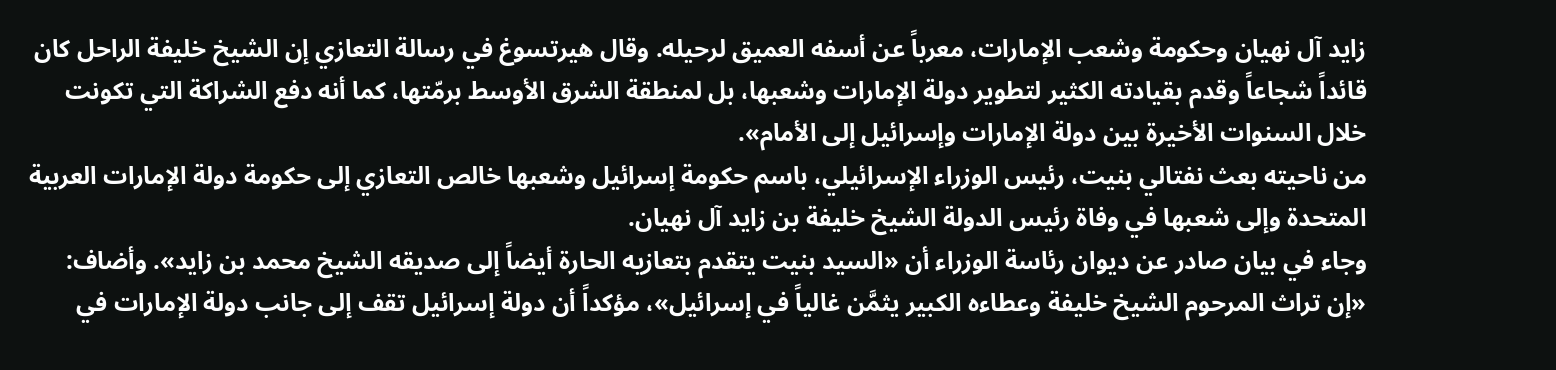زايد آل نهيان وحكومة وشعب الإمارات، معرباً عن أسفه العميق لرحيله. وقال هيرتسوغ في رسالة التعازي إن الشيخ خليفة الراحل كان قائداً شجاعاً وقدم بقيادته الكثير لتطوير دولة الإمارات وشعبها، بل لمنطقة الشرق الأوسط برمّتها، كما أنه دفع الشراكة التي تكونت خلال السنوات الأخيرة بين دولة الإمارات وإسرائيل إلى الأمام».
من ناحيته بعث نفتالي بنيت، رئيس الوزراء الإسرائيلي، باسم حكومة إسرائيل وشعبها خالص التعازي إلى حكومة دولة الإمارات العربية المتحدة وإلى شعبها في وفاة رئيس الدولة الشيخ خليفة بن زايد آل نهيان.
وجاء في بيان صادر عن ديوان رئاسة الوزراء أن «السيد بنيت يتقدم بتعازيه الحارة أيضاً إلى صديقه الشيخ محمد بن زايد». وأضاف: «إن تراث المرحوم الشيخ خليفة وعطاءه الكبير يثمَّن غالياً في إسرائيل»، مؤكداً أن دولة إسرائيل تقف إلى جانب دولة الإمارات في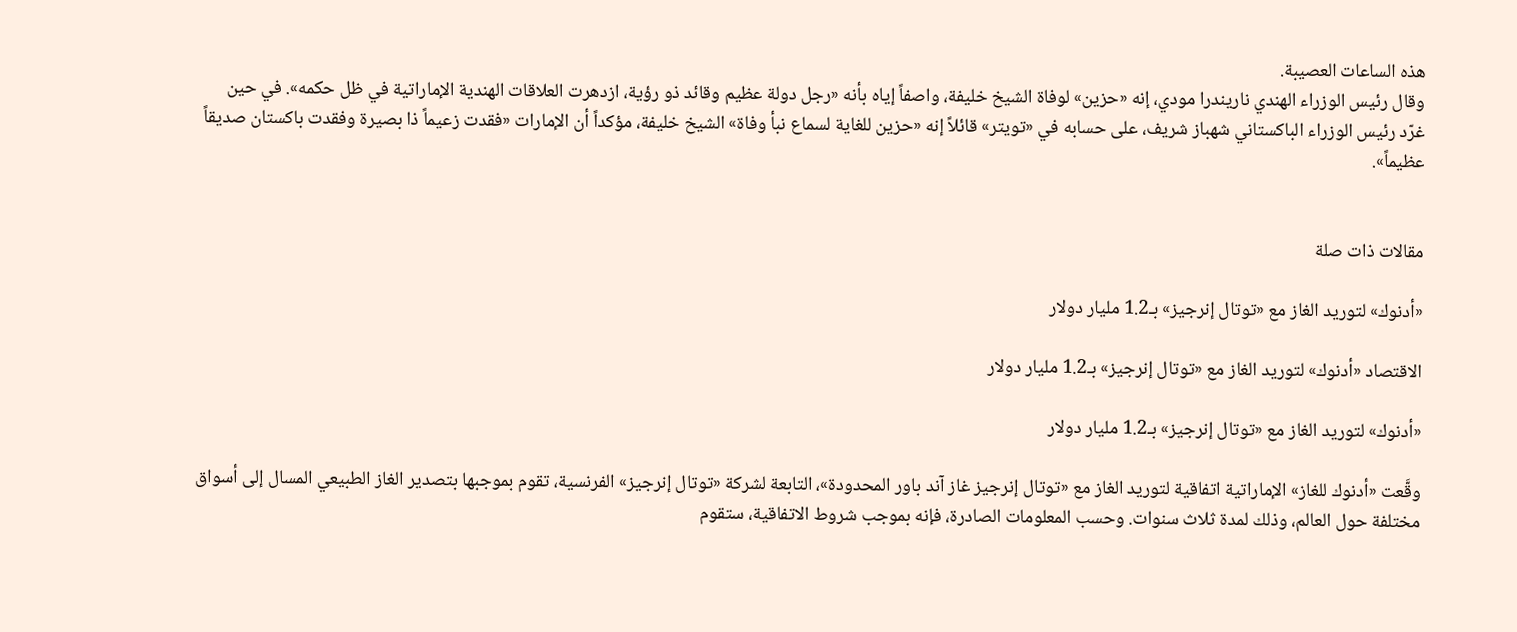هذه الساعات العصيبة.
وقال رئيس الوزراء الهندي ناريندرا مودي، إنه «حزين» لوفاة الشيخ خليفة، واصفاً إياه بأنه «رجل دولة عظيم وقائد ذو رؤية، ازدهرت العلاقات الهندية الإماراتية في ظل حكمه». في حين غرّد رئيس الوزراء الباكستاني شهباز شريف، على حسابه في «تويتر» قائلاً إنه «حزين للغاية لسماع نبأ وفاة» الشيخ خليفة، مؤكداً أن الإمارات «فقدت زعيماً ذا بصيرة وفقدت باكستان صديقاً عظيماً».


مقالات ذات صلة

«أدنوك» لتوريد الغاز مع «توتال إنرجيز» بـ1.2 مليار دولار

الاقتصاد «أدنوك» لتوريد الغاز مع «توتال إنرجيز» بـ1.2 مليار دولار

«أدنوك» لتوريد الغاز مع «توتال إنرجيز» بـ1.2 مليار دولار

وقَّعت «أدنوك للغاز» الإماراتية اتفاقية لتوريد الغاز مع «توتال إنرجيز غاز آند باور المحدودة»، التابعة لشركة «توتال إنرجيز» الفرنسية، تقوم بموجبها بتصدير الغاز الطبيعي المسال إلى أسواق مختلفة حول العالم، وذلك لمدة ثلاث سنوات. وحسب المعلومات الصادرة، فإنه بموجب شروط الاتفاقية، ستقوم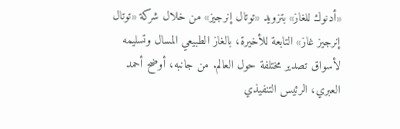«أدنوك للغاز» بتزويد «توتال إنرجيز» من خلال شركة «توتال إنرجيز غاز» التابعة للأخيرة، بالغاز الطبيعي المسال وتسليمه لأسواق تصدير مختلفة حول العالم. من جانبه، أوضح أحمد العبري، الرئيس التنفيذي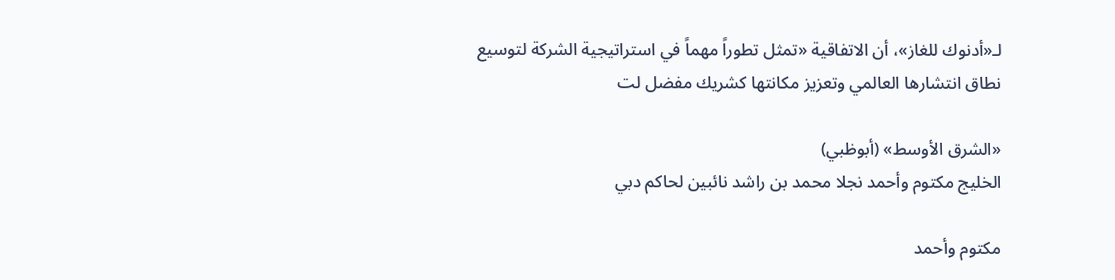لـ«أدنوك للغاز»، أن الاتفاقية «تمثل تطوراً مهماً في استراتيجية الشركة لتوسيع نطاق انتشارها العالمي وتعزيز مكانتها كشريك مفضل لت

«الشرق الأوسط» (أبوظبي)
الخليج مكتوم وأحمد نجلا محمد بن راشد نائبين لحاكم دبي

مكتوم وأحمد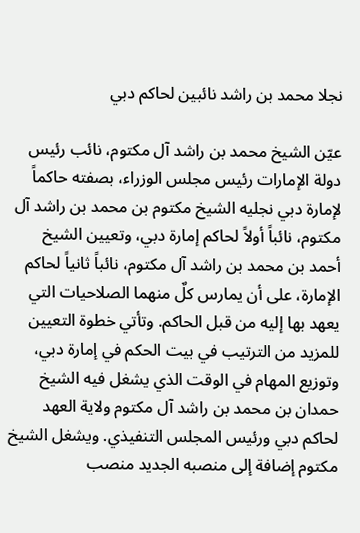نجلا محمد بن راشد نائبين لحاكم دبي

عيّن الشيخ محمد بن راشد آل مكتوم، نائب رئيس دولة الإمارات رئيس مجلس الوزراء، بصفته حاكماً لإمارة دبي نجليه الشيخ مكتوم بن محمد بن راشد آل مكتوم، نائباً أولاً لحاكم إمارة دبي، وتعيين الشيخ أحمد بن محمد بن راشد آل مكتوم، نائباً ثانياً لحاكم الإمارة، على أن يمارس كلٌ منهما الصلاحيات التي يعهد بها إليه من قبل الحاكم. وتأتي خطوة التعيين للمزيد من الترتيب في بيت الحكم في إمارة دبي، وتوزيع المهام في الوقت الذي يشغل فيه الشيخ حمدان بن محمد بن راشد آل مكتوم ولاية العهد لحاكم دبي ورئيس المجلس التنفيذي. ويشغل الشيخ مكتوم إضافة إلى منصبه الجديد منصب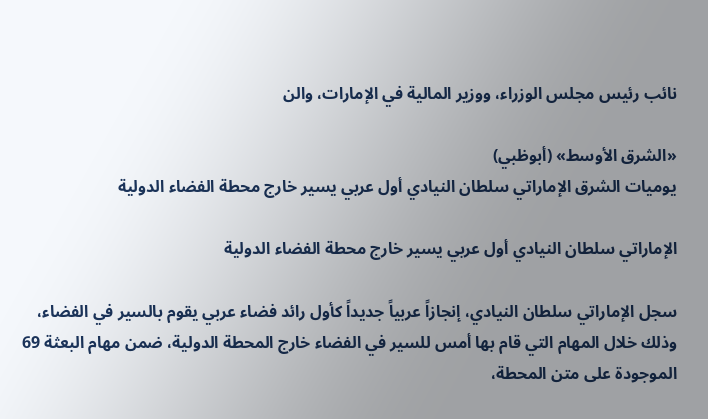نائب رئيس مجلس الوزراء، ووزير المالية في الإمارات، والن

«الشرق الأوسط» (أبوظبي)
يوميات الشرق الإماراتي سلطان النيادي أول عربي يسير خارج محطة الفضاء الدولية

الإماراتي سلطان النيادي أول عربي يسير خارج محطة الفضاء الدولية

سجل الإماراتي سلطان النيادي، إنجازاً عربياً جديداً كأول رائد فضاء عربي يقوم بالسير في الفضاء، وذلك خلال المهام التي قام بها أمس للسير في الفضاء خارج المحطة الدولية، ضمن مهام البعثة 69 الموجودة على متن المحطة،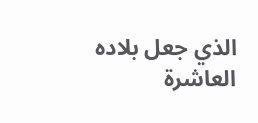الذي جعل بلاده العاشرة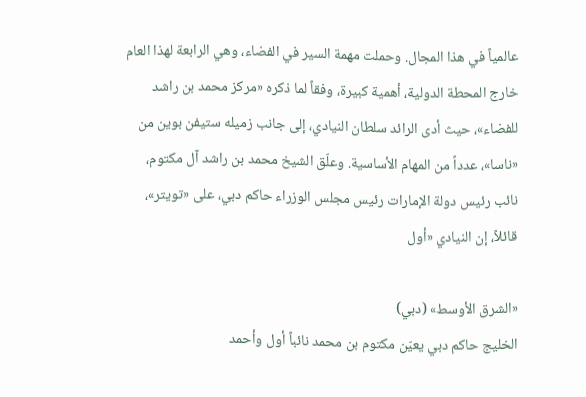عالمياً في هذا المجال. وحملت مهمة السير في الفضاء، وهي الرابعة لهذا العام خارج المحطة الدولية، أهمية كبيرة، وفقاً لما ذكره «مركز محمد بن راشد للفضاء»، حيث أدى الرائد سلطان النيادي، إلى جانب زميله ستيفن بوين من «ناسا»، عدداً من المهام الأساسية. وعلّق الشيخ محمد بن راشد آل مكتوم، نائب رئيس دولة الإمارات رئيس مجلس الوزراء حاكم دبي، على «تويتر»، قائلاً، إن النيادي «أول

«الشرق الأوسط» (دبي)
الخليج حاكم دبي يعيّن مكتوم بن محمد نائباً أول وأحمد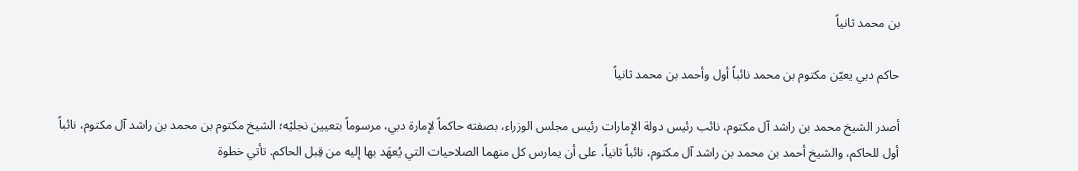بن محمد ثانياً

حاكم دبي يعيّن مكتوم بن محمد نائباً أول وأحمد بن محمد ثانياً

أصدر الشيخ محمد بن راشد آل مكتوم، نائب رئيس دولة الإمارات رئيس مجلس الوزراء، بصفته حاكماً لإمارة دبي، مرسوماً بتعيين نجليْه؛ الشيخ مكتوم بن محمد بن راشد آل مكتوم، نائباً أول للحاكم، والشيخ أحمد بن محمد بن راشد آل مكتوم، نائباً ثانياً، على أن يمارس كل منهما الصلاحيات التي يُعهَد بها إليه من قِبل الحاكم. تأتي خطوة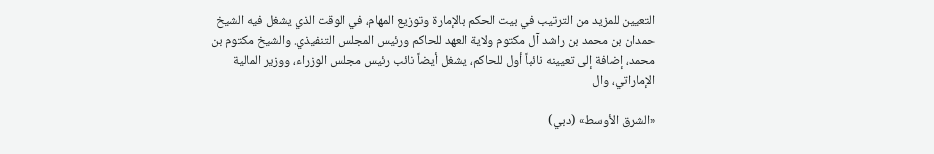التعيين للمزيد من الترتيب في بيت الحكم بالإمارة وتوزيع المهام، في الوقت الذي يشغل فيه الشيخ حمدان بن محمد بن راشد آل مكتوم ولاية العهد للحاكم ورئيس المجلس التنفيذي. والشيخ مكتوم بن محمد، إضافة إلى تعيينه نائباً أول للحاكم، يشغل أيضاً نائب رئيس مجلس الوزراء، ووزير المالية الإماراتي، وال

«الشرق الأوسط» (دبي)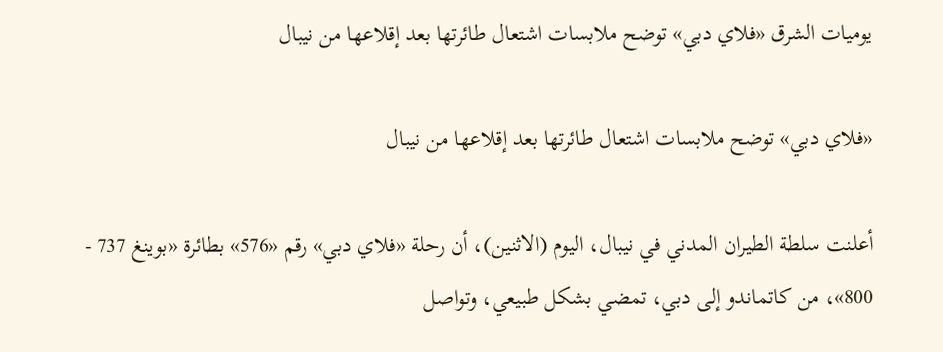يوميات الشرق «فلاي دبي» توضح ملابسات اشتعال طائرتها بعد إقلاعها من نيبال

«فلاي دبي» توضح ملابسات اشتعال طائرتها بعد إقلاعها من نيبال

أعلنت سلطة الطيران المدني في نيبال، اليوم (الاثنين)، أن رحلة «فلاي دبي» رقم «576» بطائرة «بوينغ 737 - 800»، من كاتماندو إلى دبي، تمضي بشكل طبيعي، وتواصل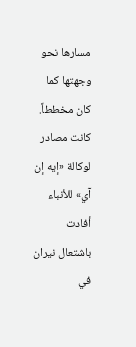مسارها نحو وجهتها كما كان مخططاً. كانت مصادر لوكالة «إيه إن آي» للأنباء أفادت باشتعال نيران في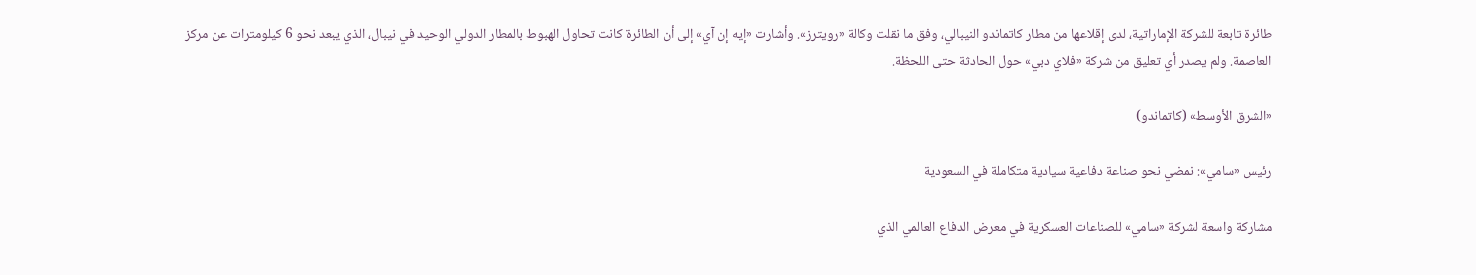طائرة تابعة للشركة الإماراتية، لدى إقلاعها من مطار كاتماندو النيبالي، وفق ما نقلت وكالة «رويترز». وأشارت «إيه إن آي» إلى أن الطائرة كانت تحاول الهبوط بالمطار الدولي الوحيد في نيبال، الذي يبعد نحو 6 كيلومترات عن مركز العاصمة. ولم يصدر أي تعليق من شركة «فلاي دبي» حول الحادثة حتى اللحظة.

«الشرق الأوسط» (كاتماندو)

رئيس «سامي»: نمضي نحو صناعة دفاعية سيادية متكاملة في السعودية

مشاركة واسعة لشركة «سامي» للصناعات العسكرية في معرض الدفاع العالمي الذي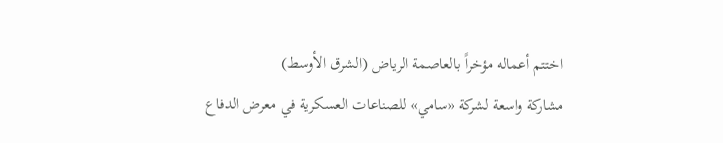اختتم أعماله مؤخراً بالعاصمة الرياض (الشرق الأوسط)
مشاركة واسعة لشركة «سامي» للصناعات العسكرية في معرض الدفاع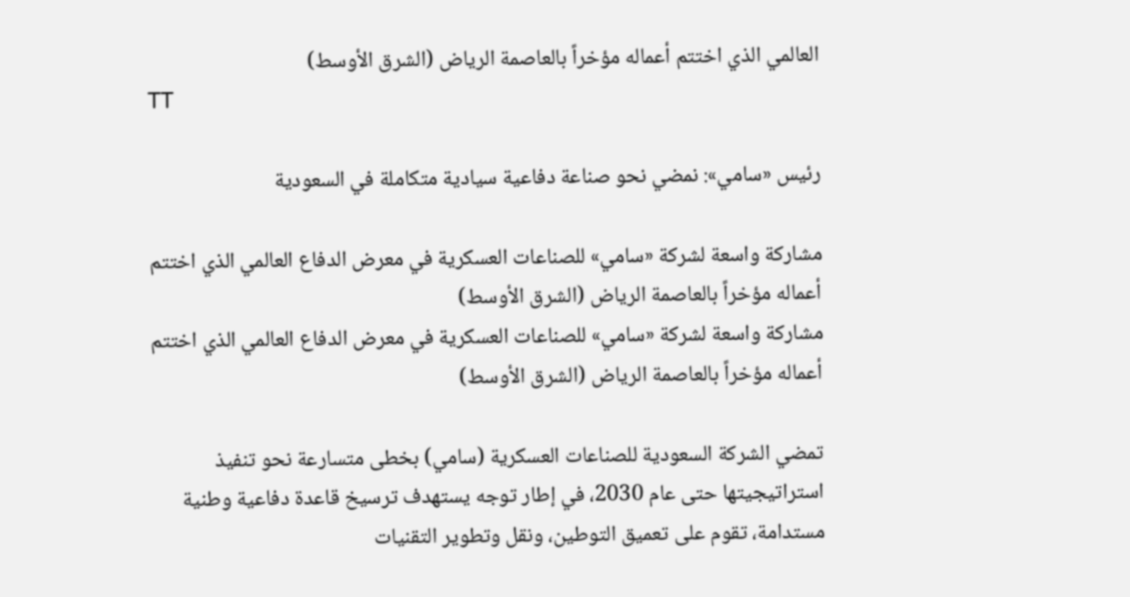العالمي الذي اختتم أعماله مؤخراً بالعاصمة الرياض (الشرق الأوسط)
TT

رئيس «سامي»: نمضي نحو صناعة دفاعية سيادية متكاملة في السعودية

مشاركة واسعة لشركة «سامي» للصناعات العسكرية في معرض الدفاع العالمي الذي اختتم أعماله مؤخراً بالعاصمة الرياض (الشرق الأوسط)
مشاركة واسعة لشركة «سامي» للصناعات العسكرية في معرض الدفاع العالمي الذي اختتم أعماله مؤخراً بالعاصمة الرياض (الشرق الأوسط)

تمضي الشركة السعودية للصناعات العسكرية (سامي) بخطى متسارعة نحو تنفيذ استراتيجيتها حتى عام 2030، في إطار توجه يستهدف ترسيخ قاعدة دفاعية وطنية مستدامة، تقوم على تعميق التوطين، ونقل وتطوير التقنيات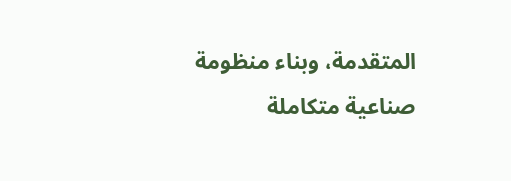المتقدمة، وبناء منظومة صناعية متكاملة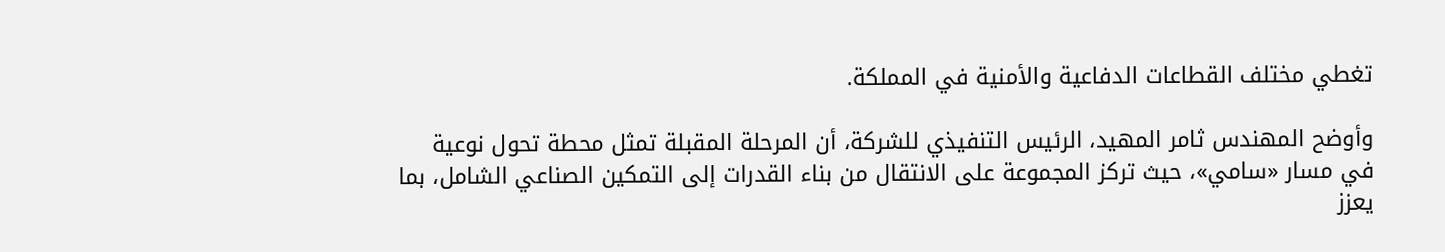تغطي مختلف القطاعات الدفاعية والأمنية في المملكة.

وأوضح المهندس ثامر المهيد، الرئيس التنفيذي للشركة، أن المرحلة المقبلة تمثل محطة تحول نوعية في مسار «سامي»، حيث تركز المجموعة على الانتقال من بناء القدرات إلى التمكين الصناعي الشامل، بما يعزز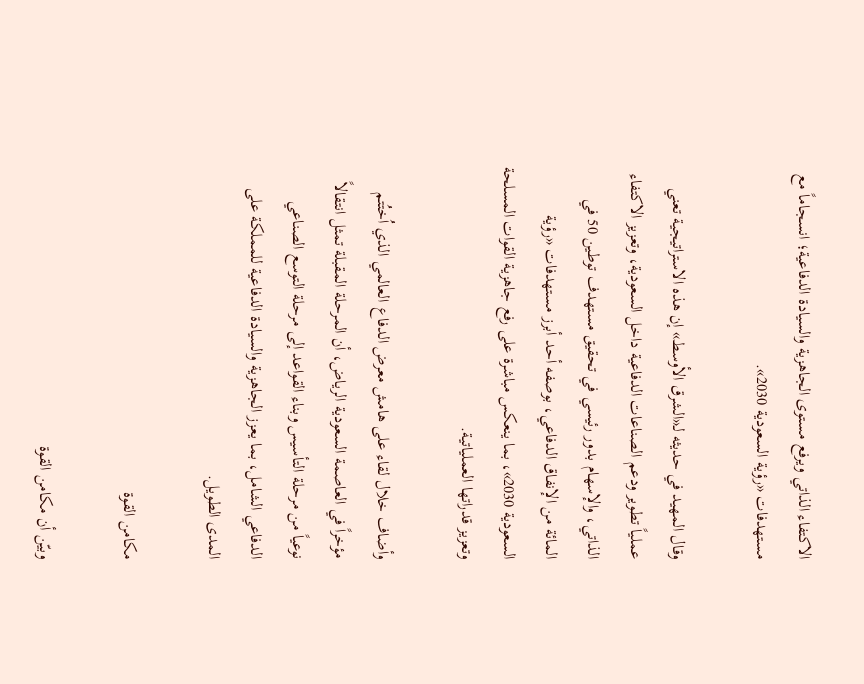الاكتفاء الذاتي ويرفع مستوى الجاهزية والسيادة الدفاعية؛ انسجاماً مع مستهدفات «رؤية السعودية 2030».

وقال المهيد في حديثه لـ«الشرق الأوسط» إن هذه الاستراتيجية تعني عملياً تطوير ودعم الصناعات الدفاعية داخل السعودية، وتعزيز الاكتفاء الذاتي، والإسهام بدور رئيسي في تحقيق مستهدف توطين 50 في المائة من الإنفاق الدفاعي، بوصفه أحد أبرز مستهدفات «رؤية السعودية 2030»، بما ينعكس مباشرة على رفع جاهزية القوات المسلحة وتعزيز قدراتها العملياتية.

وأضاف خلال لقاء على هامش معرض الدفاع العالمي الذي اُختُتم مؤخراً في العاصمة السعودية الرياض، أن المرحلة المقبلة تمثل انتقالاً نوعياً من مرحلة التأسيس وبناء القواعد إلى مرحلة التوسع الصناعي الدفاعي الشامل، بما يعزز الجاهزية والسيادة الدفاعية للمملكة على المدى الطويل.

مكامن القوة

وبيّن أن مكامن القوة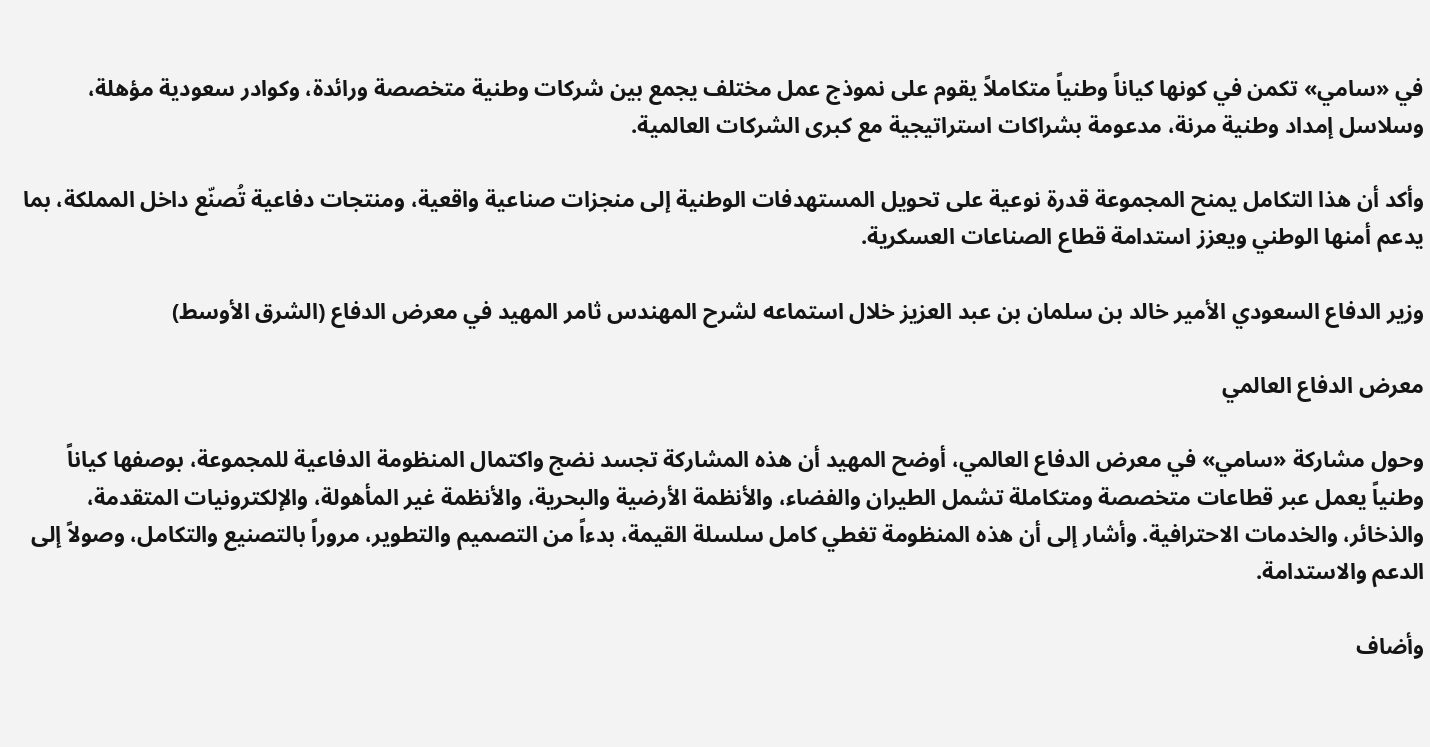في «سامي» تكمن في كونها كياناً وطنياً متكاملاً يقوم على نموذج عمل مختلف يجمع بين شركات وطنية متخصصة ورائدة، وكوادر سعودية مؤهلة، وسلاسل إمداد وطنية مرنة، مدعومة بشراكات استراتيجية مع كبرى الشركات العالمية.

وأكد أن هذا التكامل يمنح المجموعة قدرة نوعية على تحويل المستهدفات الوطنية إلى منجزات صناعية واقعية، ومنتجات دفاعية تُصنّع داخل المملكة، بما يدعم أمنها الوطني ويعزز استدامة قطاع الصناعات العسكرية.

وزير الدفاع السعودي الأمير خالد بن سلمان بن عبد العزيز خلال استماعه لشرح المهندس ثامر المهيد في معرض الدفاع (الشرق الأوسط)

معرض الدفاع العالمي

وحول مشاركة «سامي» في معرض الدفاع العالمي، أوضح المهيد أن هذه المشاركة تجسد نضج واكتمال المنظومة الدفاعية للمجموعة، بوصفها كياناً وطنياً يعمل عبر قطاعات متخصصة ومتكاملة تشمل الطيران والفضاء، والأنظمة الأرضية والبحرية، والأنظمة غير المأهولة، والإلكترونيات المتقدمة، والذخائر، والخدمات الاحترافية. وأشار إلى أن هذه المنظومة تغطي كامل سلسلة القيمة، بدءاً من التصميم والتطوير، مروراً بالتصنيع والتكامل، وصولاً إلى الدعم والاستدامة.

وأضاف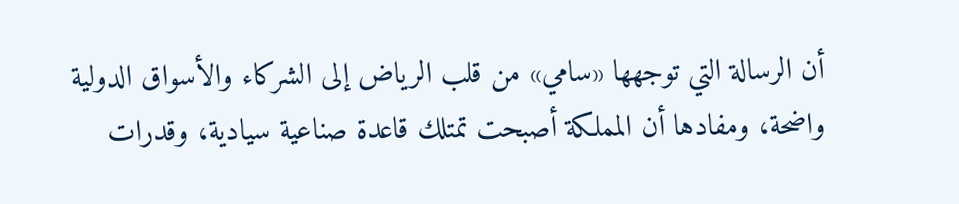أن الرسالة التي توجهها «سامي» من قلب الرياض إلى الشركاء والأسواق الدولية واضحة، ومفادها أن المملكة أصبحت تمتلك قاعدة صناعية سيادية، وقدرات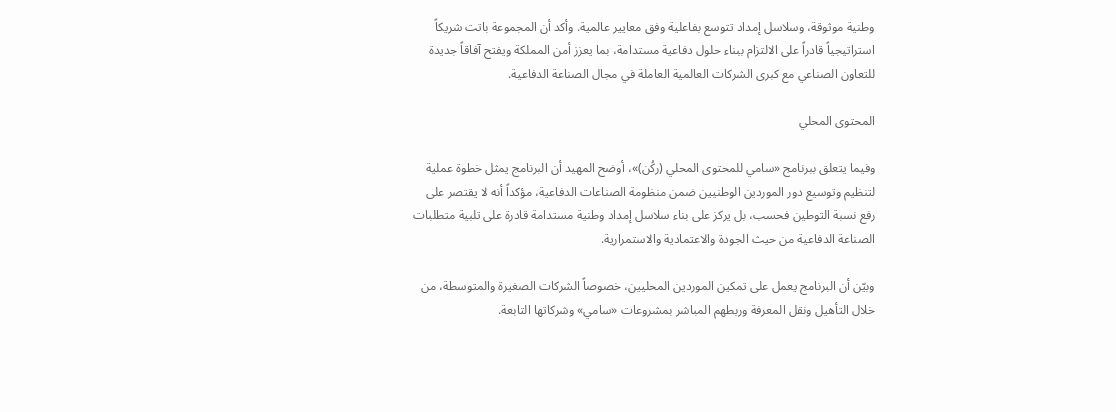وطنية موثوقة، وسلاسل إمداد تتوسع بفاعلية وفق معايير عالمية. وأكد أن المجموعة باتت شريكاً استراتيجياً قادراً على الالتزام ببناء حلول دفاعية مستدامة، بما يعزز أمن المملكة ويفتح آفاقاً جديدة للتعاون الصناعي مع كبرى الشركات العالمية العاملة في مجال الصناعة الدفاعية.

المحتوى المحلي

وفيما يتعلق ببرنامج «سامي للمحتوى المحلي (ركُن)»، أوضح المهيد أن البرنامج يمثل خطوة عملية لتنظيم وتوسيع دور الموردين الوطنيين ضمن منظومة الصناعات الدفاعية، مؤكداً أنه لا يقتصر على رفع نسبة التوطين فحسب، بل يركز على بناء سلاسل إمداد وطنية مستدامة قادرة على تلبية متطلبات الصناعة الدفاعية من حيث الجودة والاعتمادية والاستمرارية.

وبيّن أن البرنامج يعمل على تمكين الموردين المحليين، خصوصاً الشركات الصغيرة والمتوسطة، من خلال التأهيل ونقل المعرفة وربطهم المباشر بمشروعات «سامي» وشركاتها التابعة.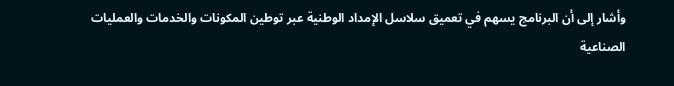وأشار إلى أن البرنامج يسهم في تعميق سلاسل الإمداد الوطنية عبر توطين المكونات والخدمات والعمليات الصناعية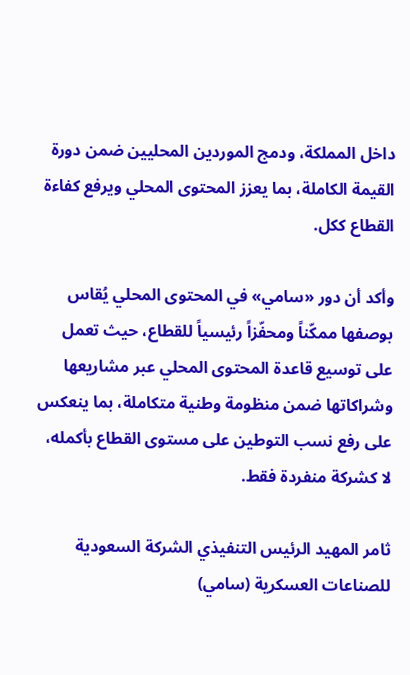داخل المملكة، ودمج الموردين المحليين ضمن دورة القيمة الكاملة، بما يعزز المحتوى المحلي ويرفع كفاءة القطاع ككل.

وأكد أن دور «سامي» في المحتوى المحلي يُقاس بوصفها ممكّناً ومحفّزاً رئيسياً للقطاع، حيث تعمل على توسيع قاعدة المحتوى المحلي عبر مشاريعها وشراكاتها ضمن منظومة وطنية متكاملة، بما ينعكس على رفع نسب التوطين على مستوى القطاع بأكمله، لا كشركة منفردة فقط.

ثامر المهيد الرئيس التنفيذي الشركة السعودية للصناعات العسكرية (سامي)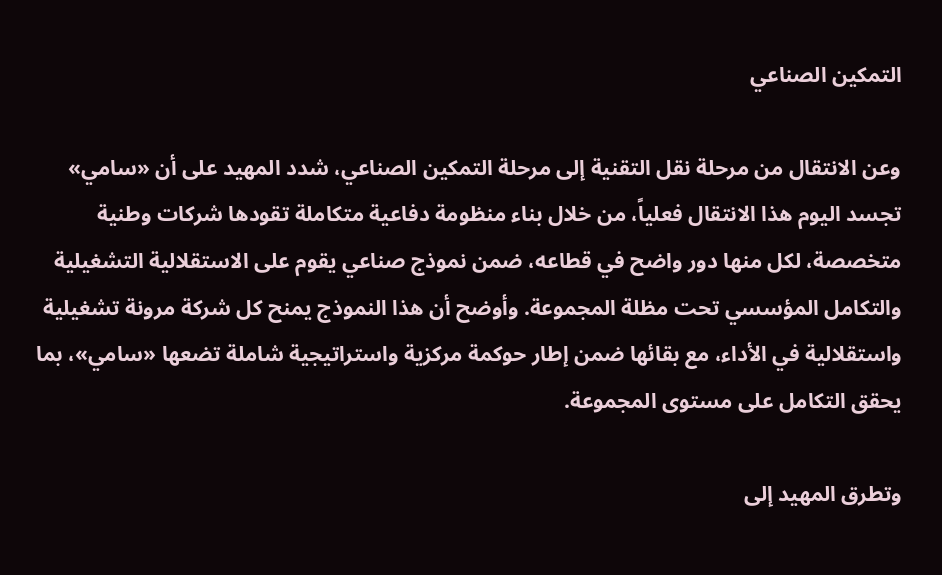التمكين الصناعي

وعن الانتقال من مرحلة نقل التقنية إلى مرحلة التمكين الصناعي، شدد المهيد على أن «سامي» تجسد اليوم هذا الانتقال فعلياً، من خلال بناء منظومة دفاعية متكاملة تقودها شركات وطنية متخصصة، لكل منها دور واضح في قطاعه، ضمن نموذج صناعي يقوم على الاستقلالية التشغيلية والتكامل المؤسسي تحت مظلة المجموعة. وأوضح أن هذا النموذج يمنح كل شركة مرونة تشغيلية واستقلالية في الأداء، مع بقائها ضمن إطار حوكمة مركزية واستراتيجية شاملة تضعها «سامي»، بما يحقق التكامل على مستوى المجموعة.

وتطرق المهيد إلى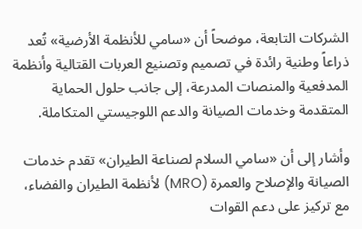الشركات التابعة، موضحاً أن «سامي للأنظمة الأرضية» تُعد ذراعاً وطنية رائدة في تصميم وتصنيع العربات القتالية وأنظمة المدفعية والمنصات المدرعة، إلى جانب حلول الحماية المتقدمة وخدمات الصيانة والدعم اللوجيستي المتكاملة.

وأشار إلى أن «سامي السلام لصناعة الطيران» تقدم خدمات الصيانة والإصلاح والعمرة (MRO) لأنظمة الطيران والفضاء، مع تركيز على دعم القوات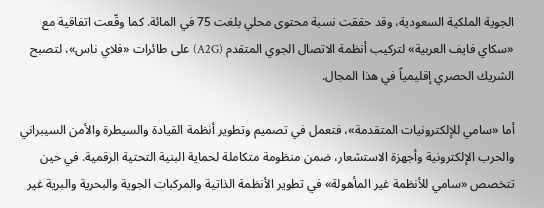الجوية الملكية السعودية، وقد حققت نسبة محتوى محلي بلغت 75 في المائة. كما وقّعت اتفاقية مع «سكاي فايف العربية» لتركيب أنظمة الاتصال الجوي المتقدم (A2G) على طائرات «فلاي ناس»، لتصبح الشريك الحصري إقليمياً في هذا المجال.

أما «سامي للإلكترونيات المتقدمة»، فتعمل في تصميم وتطوير أنظمة القيادة والسيطرة والأمن السيبراني والحرب الإلكترونية وأجهزة الاستشعار، ضمن منظومة متكاملة لحماية البنية التحتية الرقمية. في حين تتخصص «سامي للأنظمة غير المأهولة» في تطوير الأنظمة الذاتية والمركبات الجوية والبحرية والبرية غير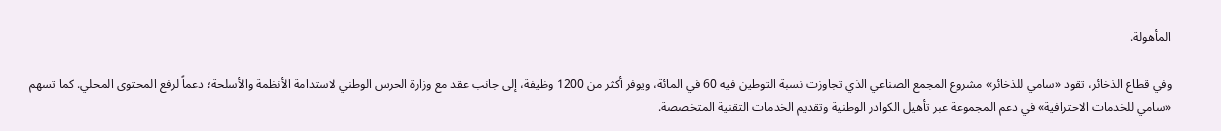المأهولة.

وفي قطاع الذخائر، تقود «سامي للذخائر» مشروع المجمع الصناعي الذي تجاوزت نسبة التوطين فيه 60 في المائة، ويوفر أكثر من 1200 وظيفة، إلى جانب عقد مع وزارة الحرس الوطني لاستدامة الأنظمة والأسلحة؛ دعماً لرفع المحتوى المحلي. كما تسهم «سامي للخدمات الاحترافية» في دعم المجموعة عبر تأهيل الكوادر الوطنية وتقديم الخدمات التقنية المتخصصة.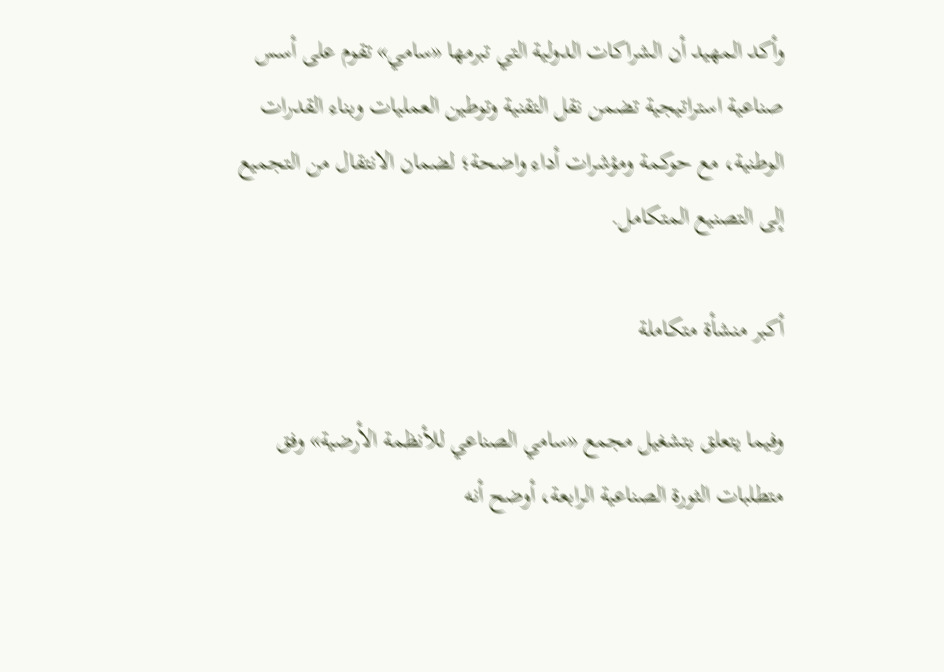وأكد المهيد أن الشراكات الدولية التي تبرمها «سامي» تقوم على أسس صناعية استراتيجية تضمن نقل التقنية وتوطين العمليات وبناء القدرات الوطنية، مع حوكمة ومؤشرات أداء واضحة؛ لضمان الانتقال من التجميع إلى التصنيع المتكامل.

أكبر منشأة متكاملة

وفيما يتعلق بتشغيل مجمع «سامي الصناعي للأنظمة الأرضية» وفق متطلبات الثورة الصناعية الرابعة، أوضح أنه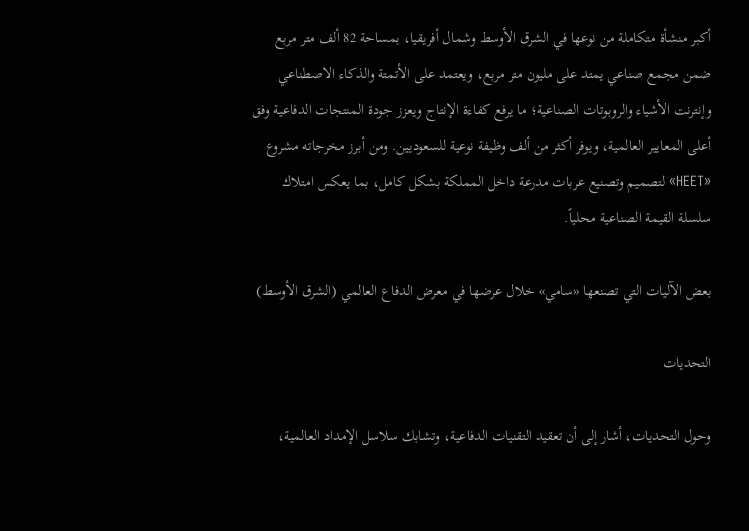أكبر منشأة متكاملة من نوعها في الشرق الأوسط وشمال أفريقيا، بمساحة 82 ألف متر مربع ضمن مجمع صناعي يمتد على مليون متر مربع، ويعتمد على الأتمتة والذكاء الاصطناعي وإنترنت الأشياء والروبوتات الصناعية؛ ما يرفع كفاءة الإنتاج ويعزز جودة المنتجات الدفاعية وفق أعلى المعايير العالمية، ويوفر أكثر من ألف وظيفة نوعية للسعوديين. ومن أبرز مخرجاته مشروع «HEET» لتصميم وتصنيع عربات مدرعة داخل المملكة بشكل كامل، بما يعكس امتلاك سلسلة القيمة الصناعية محلياً.

بعض الآليات التي تصنعها «سامي» خلال عرضها في معرض الدفاع العالمي (الشرق الأوسط)

التحديات

وحول التحديات، أشار إلى أن تعقيد التقنيات الدفاعية، وتشابك سلاسل الإمداد العالمية،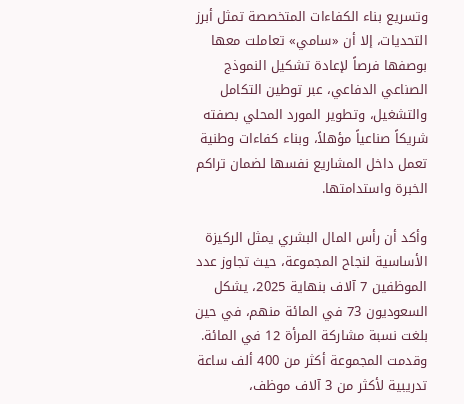وتسريع بناء الكفاءات المتخصصة تمثل أبرز التحديات، إلا أن «سامي» تعاملت معها بوصفها فرصاً لإعادة تشكيل النموذج الصناعي الدفاعي، عبر توطين التكامل والتشغيل، وتطوير المورد المحلي بصفته شريكاً صناعياً مؤهلاً، وبناء كفاءات وطنية تعمل داخل المشاريع نفسها لضمان تراكم الخبرة واستدامتها.

وأكد أن رأس المال البشري يمثل الركيزة الأساسية لنجاح المجموعة، حيث تجاوز عدد الموظفين 7 آلاف بنهاية 2025، يشكل السعوديون 73 في المائة منهم، في حين بلغت نسبة مشاركة المرأة 12 في المائة. وقدمت المجموعة أكثر من 400 ألف ساعة تدريبية لأكثر من 3 آلاف موظف،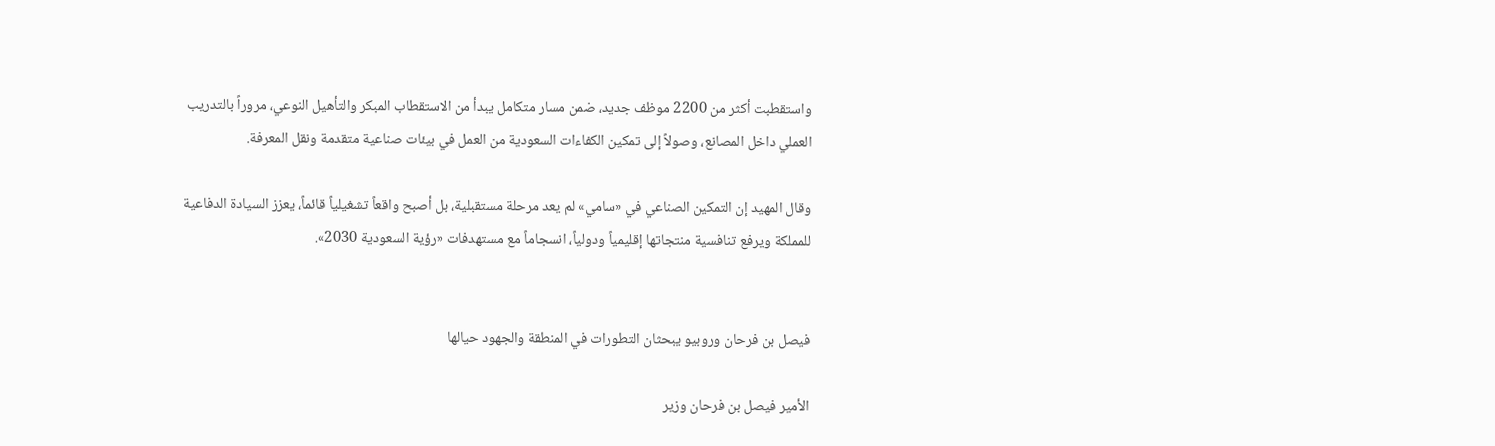واستقطبت أكثر من 2200 موظف جديد، ضمن مسار متكامل يبدأ من الاستقطاب المبكر والتأهيل النوعي، مروراً بالتدريب العملي داخل المصانع، وصولاً إلى تمكين الكفاءات السعودية من العمل في بيئات صناعية متقدمة ونقل المعرفة.

وقال المهيد إن التمكين الصناعي في «سامي» لم يعد مرحلة مستقبلية، بل أصبح واقعاً تشغيلياً قائماً، يعزز السيادة الدفاعية للمملكة ويرفع تنافسية منتجاتها إقليمياً ودولياً، انسجاماً مع مستهدفات «رؤية السعودية 2030».


فيصل بن فرحان وروبيو يبحثان التطورات في المنطقة والجهود حيالها

الأمير فيصل بن فرحان وزير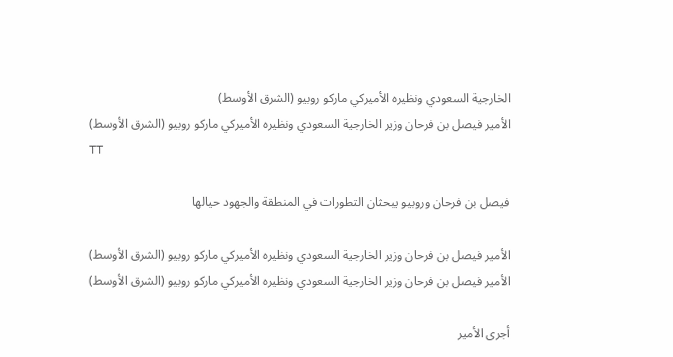الخارجية السعودي ونظيره الأميركي ماركو روبيو (الشرق الأوسط)
الأمير فيصل بن فرحان وزير الخارجية السعودي ونظيره الأميركي ماركو روبيو (الشرق الأوسط)
TT

فيصل بن فرحان وروبيو يبحثان التطورات في المنطقة والجهود حيالها

الأمير فيصل بن فرحان وزير الخارجية السعودي ونظيره الأميركي ماركو روبيو (الشرق الأوسط)
الأمير فيصل بن فرحان وزير الخارجية السعودي ونظيره الأميركي ماركو روبيو (الشرق الأوسط)

أجرى الأمير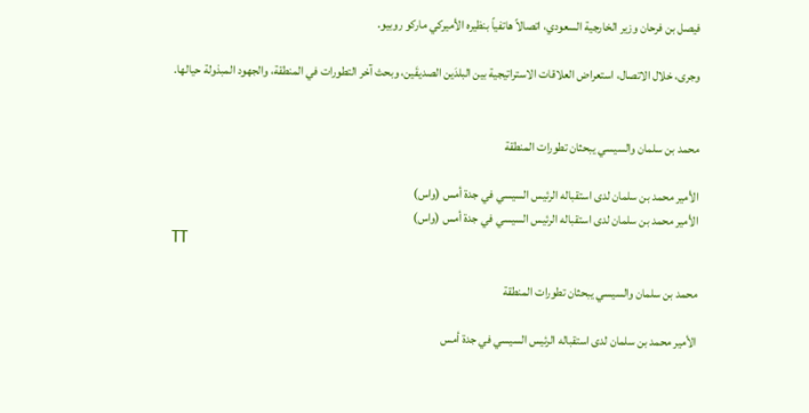فيصل بن فرحان وزير الخارجية السعودي، اتصالاً هاتفياً بنظيره الأميركي ماركو روبيو.

وجرى، خلال الاتصال، استعراض العلاقات الاستراتيجية بين البلدَين الصديقَين، وبحث آخر التطورات في المنطقة، والجهود المبذولة حيالها.


محمد بن سلمان والسيسي يبحثان تطورات المنطقة

الأمير محمد بن سلمان لدى استقباله الرئيس السيسي في جدة أمس (واس)
الأمير محمد بن سلمان لدى استقباله الرئيس السيسي في جدة أمس (واس)
TT

محمد بن سلمان والسيسي يبحثان تطورات المنطقة

الأمير محمد بن سلمان لدى استقباله الرئيس السيسي في جدة أمس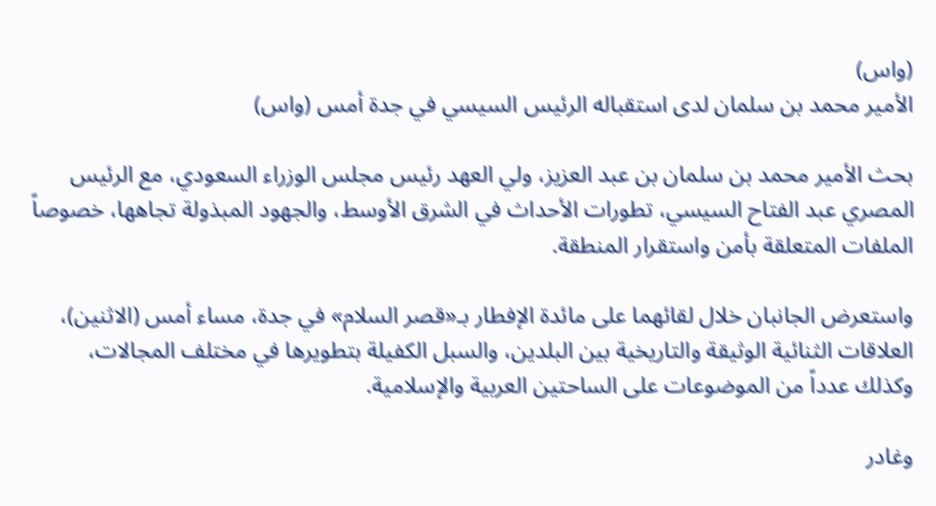(واس)
الأمير محمد بن سلمان لدى استقباله الرئيس السيسي في جدة أمس (واس)

بحث الأمير محمد بن سلمان بن عبد العزيز، ولي العهد رئيس مجلس الوزراء السعودي، مع الرئيس المصري عبد الفتاح السيسي، تطورات الأحداث في الشرق الأوسط، والجهود المبذولة تجاهها، خصوصاً الملفات المتعلقة بأمن واستقرار المنطقة.

واستعرض الجانبان خلال لقائهما على مائدة الإفطار بـ«قصر السلام» في جدة، مساء أمس (الاثنين)، العلاقات الثنائية الوثيقة والتاريخية بين البلدين، والسبل الكفيلة بتطويرها في مختلف المجالات، وكذلك عدداً من الموضوعات على الساحتين العربية والإسلامية.

وغادر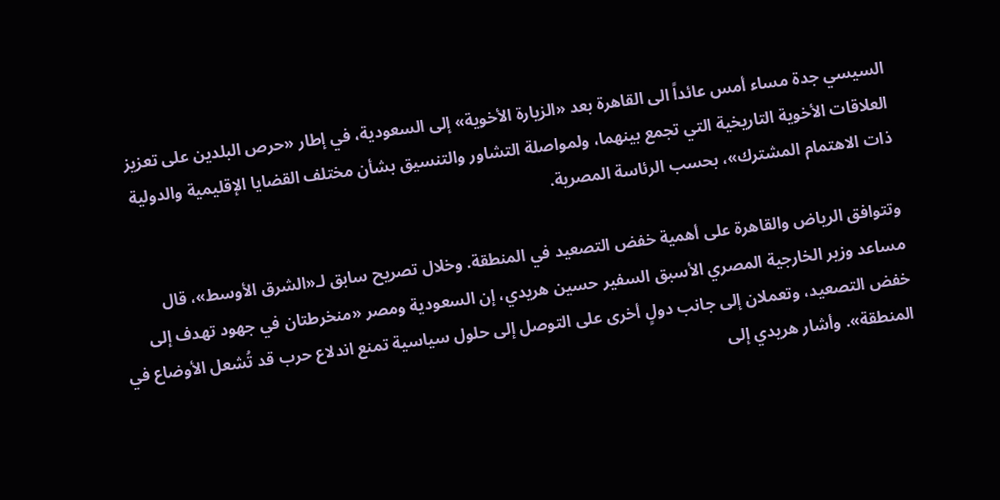السيسي جدة مساء أمس عائداً الى القاهرة بعد «الزيارة الأخوية» إلى السعودية، في إطار «حرص البلدين على تعزيز العلاقات الأخوية التاريخية التي تجمع بينهما، ولمواصلة التشاور والتنسيق بشأن مختلف القضايا الإقليمية والدولية ذات الاهتمام المشترك»، بحسب الرئاسة المصرية.

وتتوافق الرياض والقاهرة على أهمية خفض التصعيد في المنطقة. وخلال تصريح سابق لـ«الشرق الأوسط»، قال مساعد وزير الخارجية المصري الأسبق السفير حسين هريدي، إن السعودية ومصر «منخرطتان في جهود تهدف إلى خفض التصعيد، وتعملان إلى جانب دولٍ أخرى على التوصل إلى حلول سياسية تمنع اندلاع حرب قد تُشعل الأوضاع في المنطقة». وأشار هريدي إلى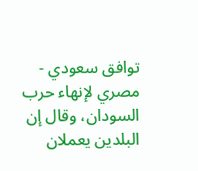توافق سعودي - مصري لإنهاء حرب السودان، وقال إن البلدين يعملان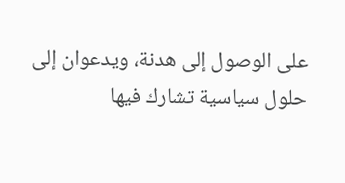على الوصول إلى هدنة، ويدعوان إلى حلول سياسية تشارك فيها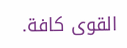القوى كافة.